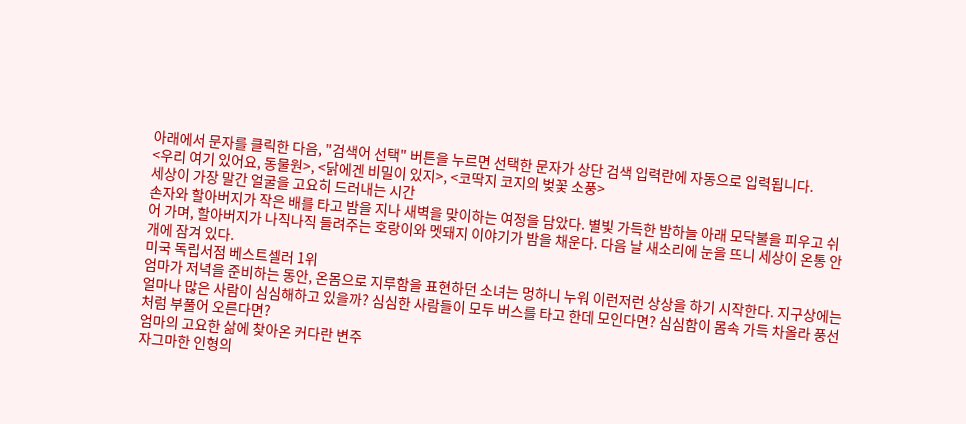아래에서 문자를 클릭한 다음, "검색어 선택" 버튼을 누르면 선택한 문자가 상단 검색 입력란에 자동으로 입력됩니다.
<우리 여기 있어요, 동물원>, <닭에겐 비밀이 있지>, <코딱지 코지의 벚꽃 소풍>
세상이 가장 말간 얼굴을 고요히 드러내는 시간
손자와 할아버지가 작은 배를 타고 밤을 지나 새벽을 맞이하는 여정을 담았다. 별빛 가득한 밤하늘 아래 모닥불을 피우고 쉬어 가며, 할아버지가 나직나직 들려주는 호랑이와 멧돼지 이야기가 밤을 채운다. 다음 날 새소리에 눈을 뜨니 세상이 온통 안개에 잠겨 있다.
미국 독립서점 베스트셀러 1위
엄마가 저녁을 준비하는 동안, 온몸으로 지루함을 표현하던 소녀는 멍하니 누워 이런저런 상상을 하기 시작한다. 지구상에는 얼마나 많은 사람이 심심해하고 있을까? 심심한 사람들이 모두 버스를 타고 한데 모인다면? 심심함이 몸속 가득 차올라 풍선처럼 부풀어 오른다면?
엄마의 고요한 삶에 찾아온 커다란 변주
자그마한 인형의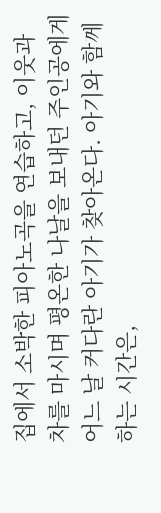집에서 소박한 피아노곡을 연습하고, 이웃과 차를 마시며 평온한 나날을 보내던 주인공에게 어느 날 커다란 아기가 찾아온다. 아기와 함께하는 시간은,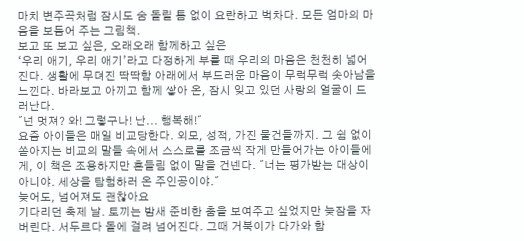마치 변주곡처럼 잠시도 숨 돌릴 틈 없이 요란하고 벅차다. 모든 엄마의 마음을 보듬어 주는 그림책.
보고 또 보고 싶은, 오래오래 함께하고 싶은
‘우리 애기, 우리 애기’라고 다정하게 부를 때 우리의 마음은 천천히 넓어진다. 생활에 무뎌진 딱딱함 아래에서 부드러운 마음이 무럭무럭 솟아남을 느낀다. 바라보고 아끼고 함께 쌓아 온, 잠시 잊고 있던 사랑의 얼굴이 드러난다.
˝넌 멋져? 와! 그렇구나! 난... 행복해!˝
요즘 아이들은 매일 비교당한다. 외모, 성적, 가진 물건들까지. 그 쉼 없이 쏟아지는 비교의 말들 속에서 스스로를 조금씩 작게 만들어가는 아이들에게, 이 책은 조용하지만 흔들림 없이 말을 건넨다. ˝너는 평가받는 대상이 아니야. 세상을 탐험하러 온 주인공이야.˝
늦어도, 넘어져도 괜찮아요
기다리던 축제 날. 토끼는 밤새 준비한 춤을 보여주고 싶었지만 늦잠을 자 버린다. 서두르다 돌에 걸려 넘어진다. 그때 거북이가 다가와 함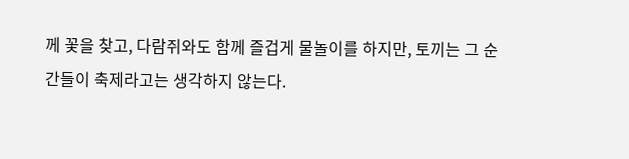께 꽃을 찾고, 다람쥐와도 함께 즐겁게 물놀이를 하지만, 토끼는 그 순간들이 축제라고는 생각하지 않는다.